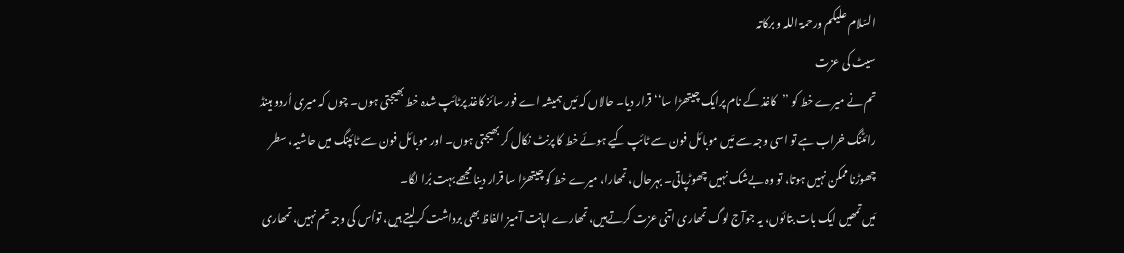السّلام علیکم ورحمۃ اللہ و برکاتہ
سیٹ کی عزت
تم نے میرے خط کو ’’کاغذ کے نام پرایک چیتھڑا سا‘‘ قرار دیا۔ حالاں کہ مَیں ہمیشہ اے فور سائز کاغذ پرٹائپ شدہ خط بھیجتی ہوں۔ چوں کہ میری اُردو ہینڈ رائٹنگ خراب ہے تو اسی وجہ سے مَیں موبائل فون سے ٹائپ کیے ہوئے خط کا پرنٹ نکال کر بھیجتی ہوں۔ اور موبائل فون سے ٹائپنگ میں حاشیہ، سطر چھوڑنا ممکن نہیں ہوتا، تو وہ بےشک نہیں چھوڑپاتی۔ بہرحال، تمھارا، میرے خط کو چیتھڑا سا قرار دینا مجھے بہت بُرا لگا۔
مَیں تمھیں ایک بات بتائوں، یہ جوآج لوگ تمھاری اتنی عزت کرتےہیں، تمھارے اہانت آمیز الفاظ بھی برداشت کرلیتے ہیں، تواُس کی وجہ تم نہیں، تمھاری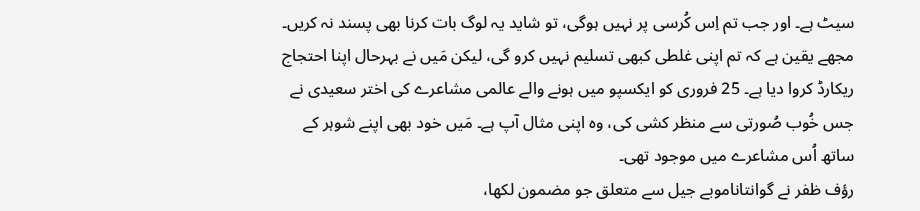سیٹ ہے۔ اور جب تم اِس کُرسی پر نہیں ہوگی، تو شاید یہ لوگ بات کرنا بھی پسند نہ کریں۔ مجھے یقین ہے کہ تم اپنی غلطی کبھی تسلیم نہیں کرو گی، لیکن مَیں نے بہرحال اپنا احتجاج ریکارڈ کروا دیا ہے۔ 25 فروری کو ایکسپو میں ہونے والے عالمی مشاعرے کی اختر سعیدی نے جس خُوب صُورتی سے منظر کشی کی، وہ اپنی مثال آپ ہے۔ مَیں خود بھی اپنے شوہر کے ساتھ اُس مشاعرے میں موجود تھی۔
رؤف ظفر نے گوانتاناموبے جیل سے متعلق جو مضمون لکھا،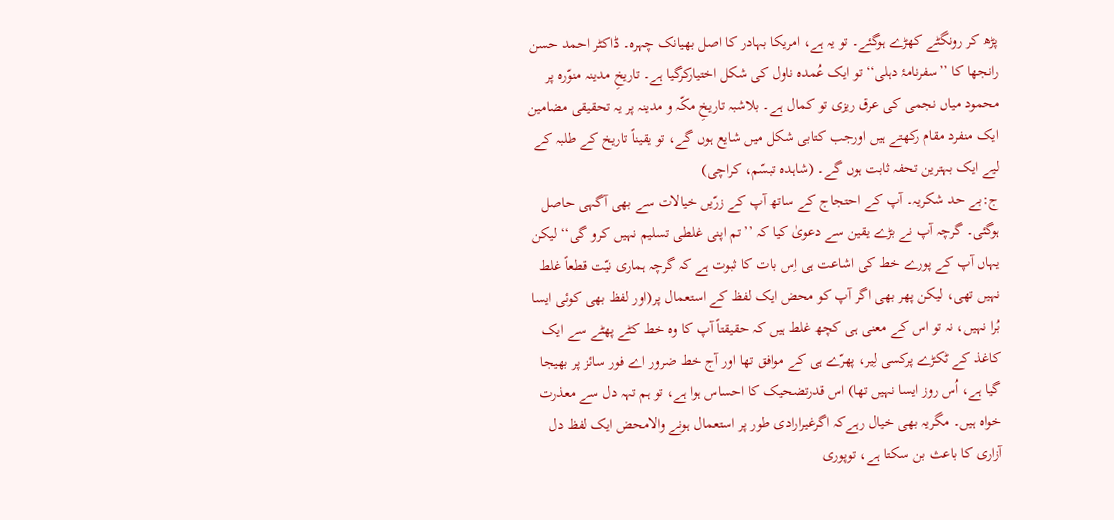پڑھ کر رونگٹے کھڑے ہوگئے۔ تو یہ ہے، امریکا بہادر کا اصل بھیانک چہرہ۔ ڈاکٹر احمد حسن رانجھا کا ’’سفرنامۂ دہلی‘‘ تو ایک عُمدہ ناول کی شکل اختیارکرگیا ہے۔ تاریخِ مدینہ منوّرہ پر محمود میاں نجمی کی عرق ریزی تو کمال ہے۔ بلاشبہ تاریخِ مکّہ و مدینہ پر یہ تحقیقی مضامین ایک منفرد مقام رکھتے ہیں اورجب کتابی شکل میں شایع ہوں گے، تو یقیناً تاریخ کے طلبہ کے لیے ایک بہترین تحفہ ثابت ہوں گے۔ (شاہدہ تبسّم، کراچی)
ج:بے حد شکریہ۔ آپ کے احتجاج کے ساتھ آپ کے زرّیں خیالات سے بھی آگہی حاصل ہوگئی۔ گرچہ آپ نے بڑے یقین سے دعویٰ کیا کہ ’’تم اپنی غلطی تسلیم نہیں کرو گی‘‘ لیکن یہاں آپ کے پورے خط کی اشاعت ہی اِس بات کا ثبوت ہے کہ گرچہ ہماری نیّت قطعاً غلط نہیں تھی، لیکن پھر بھی اگر آپ کو محض ایک لفظ کے استعمال پر(اور لفظ بھی کوئی ایسا بُرا نہیں، نہ تو اس کے معنی ہی کچھ غلط ہیں کہ حقیقتاً آپ کا وہ خط کٹے پھٹے سے ایک کاغذ کے ٹکڑے پرکسی لِیر، پھرّے ہی کے موافق تھا اور آج خط ضرور اے فور سائز پر بھیجا گیا ہے، اُس روز ایسا نہیں تھا) اس قدرتضحیک کا احساس ہوا ہے، تو ہم تہہ دل سے معذرت خواہ ہیں۔ مگریہ بھی خیال رہےکہ اگرغیرارادی طور پر استعمال ہونے والامحض ایک لفظ دل آزاری کا باعث بن سکتا ہے، توپوری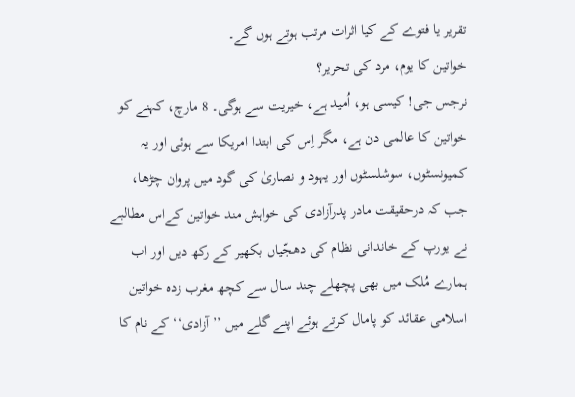تقریر یا فتوے کے کیا اثرات مرتب ہوتے ہوں گے۔
خواتین کا یوم، مرد کی تحریر؟
نرجس جی! کیسی ہو، اُمید ہے، خیریت سے ہوگی۔ 8 مارچ، کہنے کو خواتین کا عالمی دن ہے، مگر اِس کی ابتدا امریکا سے ہوئی اور یہ کمیونسٹوں، سوشلسٹوں اور یہود و نصاریٰ کی گود میں پروان چڑھا، جب کہ درحقیقت مادر پدرآزادی کی خواہش مند خواتین کےاس مطالبے نے یورپ کے خاندانی نظام کی دھجّیاں بکھیر کے رکھ دیں اور اب ہمارے مُلک میں بھی پچھلے چند سال سے کچھ مغرب زدہ خواتین اسلامی عقائد کو پامال کرتے ہوئے اپنے گلے میں ’’آزادی‘‘ کے نام کا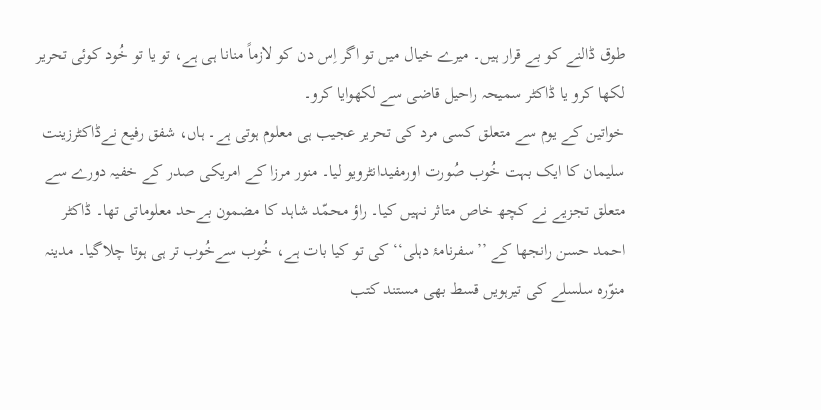طوق ڈالنے کو بے قرار ہیں۔ میرے خیال میں تو اگر اِس دن کو لازماً منانا ہی ہے، تو یا تو خُود کوئی تحریر لکھا کرو یا ڈاکٹر سمیحہ راحیل قاضی سے لکھوایا کرو۔
خواتین کے یوم سے متعلق کسی مرد کی تحریر عجیب ہی معلوم ہوتی ہے۔ ہاں، شفق رفیع نےڈاکٹرزینت سلیمان کا ایک بہت خُوب صُورت اورمفیدانٹرویو لیا۔ منور مرزا کے امریکی صدر کے خفیہ دورے سے متعلق تجزیے نے کچھ خاص متاثر نہیں کیا۔ راؤ محمّد شاہد کا مضمون بےحد معلوماتی تھا۔ ڈاکٹر احمد حسن رانجھا کے ’’سفرنامۂ دہلی‘‘ کی تو کیا بات ہے، خُوب سےخُوب تر ہی ہوتا چلاگیا۔ مدینہ منوّرہ سلسلے کی تیرہویں قسط بھی مستند کتب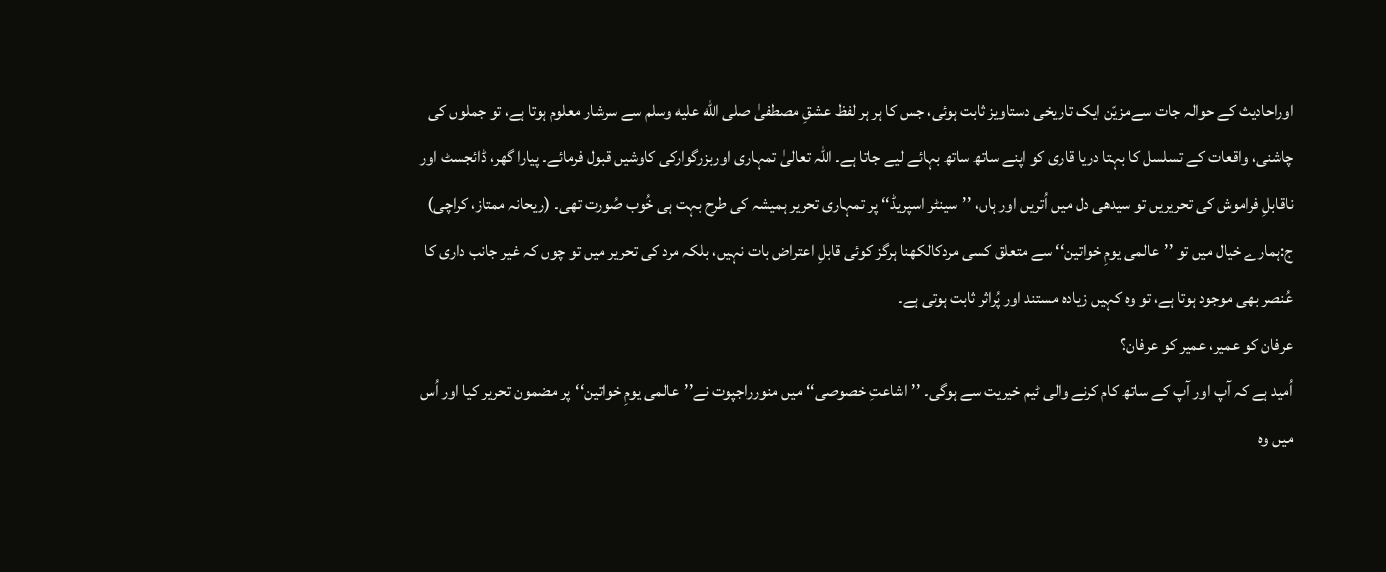اوراحادیث کے حوالہ جات سےمزیّن ایک تاریخی دستاویز ثابت ہوئی، جس کا ہر ہر لفظ عشقِ مصطفیٰ صلى الله عليه وسلم سے سرشار معلوم ہوتا ہے، تو جملوں کی چاشنی، واقعات کے تسلسل کا بہتا دریا قاری کو اپنے ساتھ ساتھ بہائے لیے جاتا ہے۔ اللہ تعالیٰ تمہاری اوربزرگوارکی کاوشیں قبول فرمائے۔ پیارا گھر، ڈائجسٹ اور ناقابلِ فراموش کی تحریریں تو سیدھی دل میں اُتریں اور ہاں، ’’سینٹر اسپریڈ‘‘ پر تمہاری تحریر ہمیشہ کی طرح بہت ہی خُوب صُورت تھی۔ (ریحانہ ممتاز، کراچی)
ج:ہمارے خیال میں تو ’’عالمی یومِ خواتین‘‘ سے متعلق کسی مردکالکھنا ہرگز کوئی قابلِ اعتراض بات نہیں، بلکہ مرد کی تحریر میں تو چوں کہ غیر جانب داری کا عُنصر بھی موجود ہوتا ہے، تو وہ کہیں زیادہ مستند اور پُراثر ثابت ہوتی ہے۔
عرفان کو عمیر، عمیر کو عرفان؟
اُمید ہے کہ آپ اور آپ کے ساتھ کام کرنے والی ٹیم خیریت سے ہوگی۔ ’’اشاعتِ خصوصی‘‘ میں منورراجپوت نے’’عالمی یومِ خواتین‘‘پر مضمون تحریر کیا اور اُس میں وہ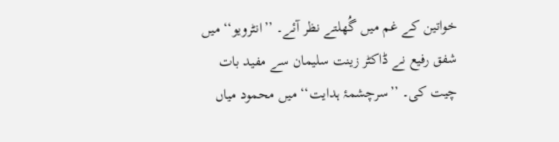خواتین کے غم میں گُھلتے نظر آئے۔ ’’انٹرویو‘‘ میں شفق رفیع نے ڈاکٹر زینت سلیمان سے مفید بات چیت کی۔ ’’سرچشمۂ ہدایت‘‘ میں محمود میاں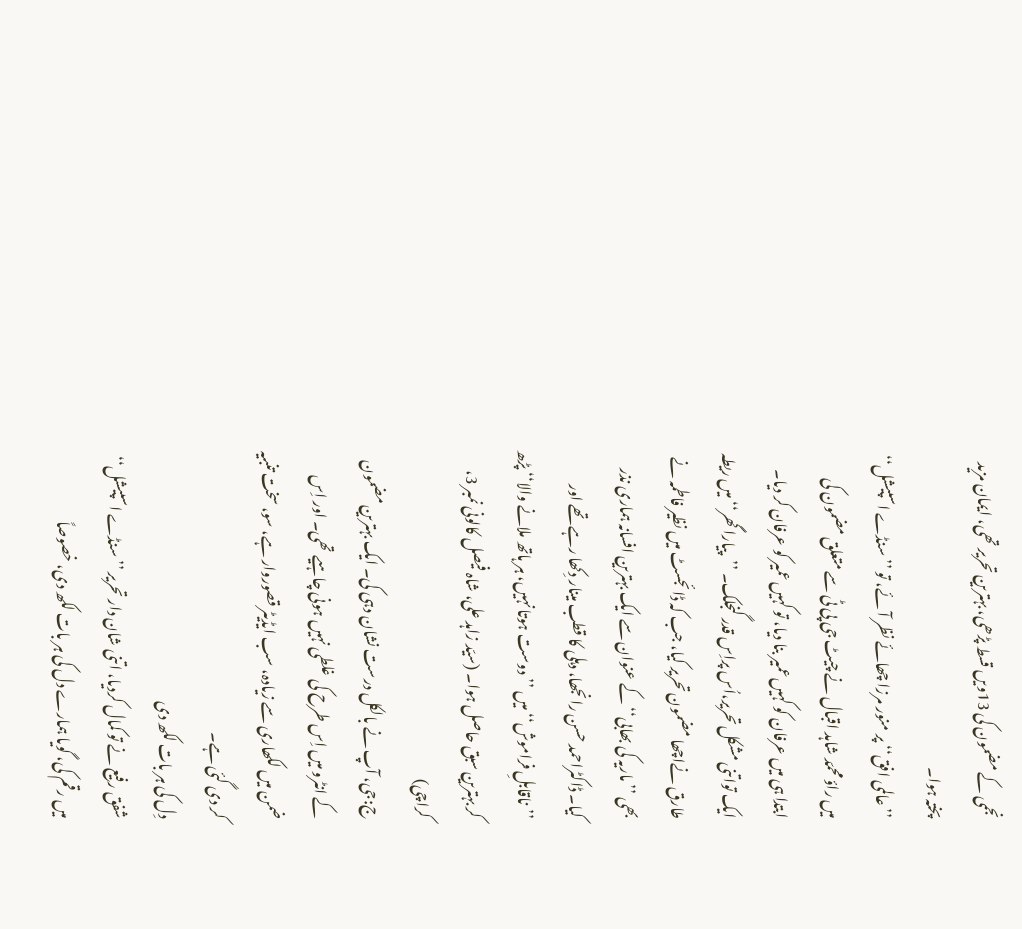نجمی کے مضمون کی 13ویں قسط پڑھی، بہترین تحریر تھی، ایمان مزید پختہ ہوا۔
’’عالمی افق‘‘ پر منور مرزا چھائے نظر آئے، تو ’’سنڈے اسپیشل‘‘ میں راؤ محمّد شاہد اقبال نے چیٹ جی پی ٹی سے متعلق مضمون کی ابتدا ہی میں عرفان کو کہیں عمیر بنا دیا، تو کہیں عمیر کو عرفان کر دیا۔ ایک تواتنی مشکل تحریر،اُس پراِس قدر گنجلک۔ ’’پیارا گھر‘‘ میں ریطہ طارق نےاچھا مضمون تحریر کیا، جب کہ ڈائجسٹ میں نظیر فاطمہ نے بھی ’’ماریہ کی بھابی‘‘ کے عنوان سے ایک بہترین افسانہ ہماری نذر کیا۔ ڈاکٹراحمد حسن رانجھا، دہلی کا قطب مینار دِکھا رہے تھے اور ’’ناقابلِ فراموش‘‘ میں ’’دوست ہوتا نہیں، ہر ہاتھ ملانے والا‘‘ پڑھ کر بہترین سبق حاصل ہوا۔ (سیّد زاہد علی، شاہ فیصل کالونی نمبر 3، کراچی)
ج:جی، آپ نے بالکل درست نشان دہی کی۔ ایک بہترین مضمون کے انٹرو میں اِس طرح کی غلطی نہیں ہونی چاہیے تھی۔ اور اِس ضمن میں لکھاری سے زیادہ، سب ایڈیٹر قصوروار ہے، سو، سخت تنبیہ کر دی گئی ہے۔
دِل کی ہر بات لکھ دی
شفق رفیع نے تو کمال کردیا، اتنی شان دار تحریر ’’سنڈے اسپیشل‘‘ میں رقم کی، گویا ہمارے دل کی ہر بات لکھ دی، خصوصاً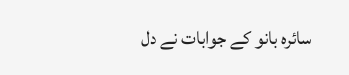سائرہ بانو کے جوابات نے دل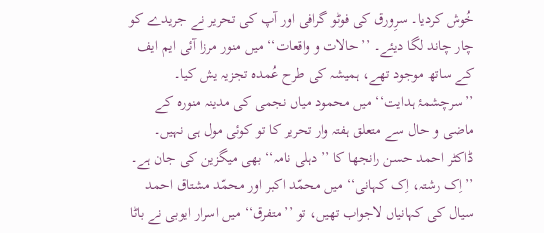خُوش کردیا۔ سرِورق کی فوٹو گرافی اور آپ کی تحریر نے جریدے کو چار چاند لگا دیئے۔ ’’حالات و واقعات‘‘ میں منور مرزا آئی ایم ایف کے ساتھ موجود تھے، ہمیشہ کی طرح عُمدہ تجزیہ یش کیا۔ ’’سرچشمۂ ہدایت‘‘ میں محمود میاں نجمی کی مدینہ منورہ کے ماضی و حال سے متعلق ہفتہ وار تحریر کا تو کوئی مول ہی نہیں۔
ڈاکٹر احمد حسن رانجھا کا ’’دہلی نامہ‘‘ بھی میگزین کی جان ہے۔ ’’اِک رشتہ، اِک کہانی‘‘ میں محمّد اکبر اور محمّد مشتاق احمد سیال کی کہانیاں لاجواب تھیں، تو ’’متفرق‘‘ میں اسرار ایوبی نے باٹا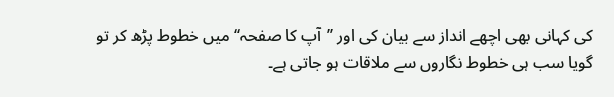کی کہانی بھی اچھے انداز سے بیان کی اور ’’آپ کا صفحہ‘‘ میں خطوط پڑھ کر تو گویا سب ہی خطوط نگاروں سے ملاقات ہو جاتی ہے۔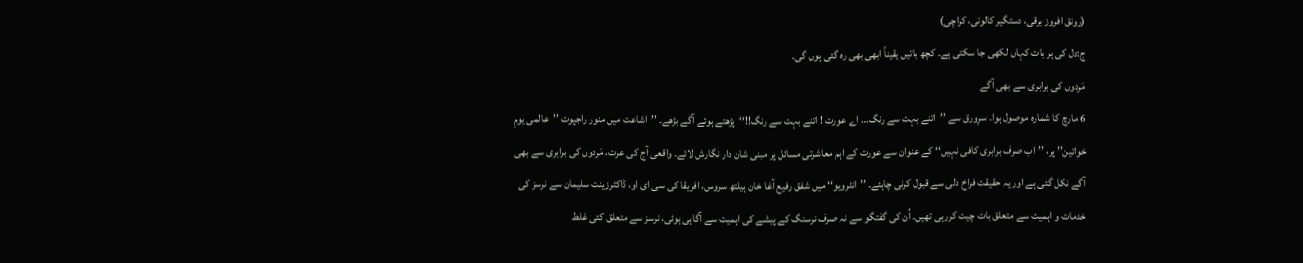(رونق افروز برقی، دستگیر کالونی، کراچی)
ج:دل کی ہر بات کہاں لکھی جا سکتی ہے۔ کچھ باتیں یقیناً ابھی بھی رہ گئی ہوں گی۔
مَردوں کی برابری سے بھی آگے
6 مارچ کا شمارہ موصول ہوا۔ سرِورق سے ’’اتنے بہت سے رنگ… اے عورت ! اتنے بہت سے رنگ!!‘‘پڑھتے ہوئے آگے بڑھے۔ ’’اشاعت میں منور راجپوت ’’عالمی یومِ خواتین’’ پر، ’’اب صرف برابری کافی نہیں‘‘ کے عنوان سے عورت کے اہم معاشرتی مسائل پر مبنی شان دار نگارش لائے۔ واقعی آج کی عرت، مَردوں کی برابری سے بھی آگے نکل گئی ہے اور یہ حقیقت فراخ دلی سے قبول کرنی چاہئے۔ ’’انٹرویو‘‘ میں شفق رفیع آغا خان ہیلتھ سروس، افریقا کی سی ای او، ڈاکٹرزینت سلیمان سے نرسز کی خدمات و اہمیت سے متعلق بات چیت کررہی تھیں۔ اُن کی گفتگو سے نہ صرف نرسنگ کے پیشے کی اہمیت سے آگاہی ہوئی، نرسز سے متعلق کئی غلط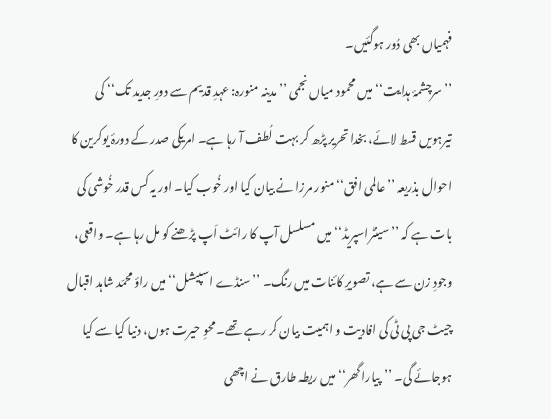فہمیاں بھی دُور ہوگئیں۔
’’سرچشمۂ ہدایت‘‘ میں محمود میاں نجمی ’’مدینہ منورہ: عہدِ قدیم سے دورِ جدید تک‘‘ کی تیرہویں قسط لائے، بخدا تحریر پڑھ کر بہت لُطف آ رہا ہے۔ امریکی صدر کے دورۂ یوکرین کا احوال بذریعہ ’’عالمی افق‘‘ منور مرزا نے بیان کیا اور خُوب کیا۔ اور یہ کس قدر خُوشی کی بات ہے کہ ’’سینٹراسپریڈ‘‘ میں مسلسل آپ کا رائٹ اَپ پڑھنے کو مل رہا ہے۔ واقعی، وجودِ زن سے ہے، تصویرِ کائنات میں رنگ۔ ’’سنڈے اسپیشل‘‘ میں راؤ محمّد شاہد اقبال چیٹ جی پی ٹی کی افادیت و اہمیت بیان کر رہے تھے۔ محوِ حیرت ہوں، دنیا کیا سے کیا ہوجائے گی۔ ’’پیارا گھر‘‘ میں ریطہ طارق نے اچھی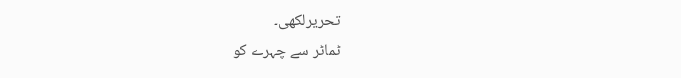تحریرلکھی۔
ٹماٹر سے چہرے کو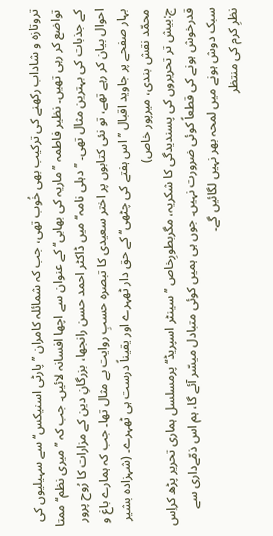تروتازہ و شاداب رکھنے کی ترکیب بھی خُوب تھی، جب کہ شمائلہ کامران ’’پارٹی اسنیکس‘‘ سے سہیلیوں کی تواضع کر رہی تھیں۔ نظیر فاطمہ ’’ماریہ کی بھابی‘‘ کے عنوان سے اچھا افسانہ لائیں۔ جب کہ ’’میری نظم‘‘ ممتا کے جذبات کی بہترین مثال تھی۔ ’’دہلی نامہ‘‘ میں ڈاکٹر احمد حسن رانجھا، بزرگانِ دین کے مزارات کا رُوح پرور احوال بیان کر رہے تھے، تو نئی کتابوں پر اختر سعیدی کا تبصرہ حسبِ روایت بے مثال تھا۔ جب کہ ہمارے باغ و بہار صفحے پر جاوید اقبال ’’اس ہفتے کی چٹھی‘‘ کے حق دار ٹھہرے اور یقیناً درست ہی ٹھہرے۔ (شہزادہ بشیر محمّد نقش بندی، میرپور خاص)
ج:بیش تر تحریروں کی پسندیدگی کا شکریہ، مگربطورِخاص ’’سینٹر اسپریڈ‘‘ پرمسلسل ہماری تحریر پڑھ کراِس قدرخوش ہونے کی قطعاً کوئی ضرورت نہیں۔ جوں ہی ہمیں کوئی متبادل میسّر آئے گا، ہم اس ذمّےداری سے سبک دوش ہونے میں لمحہ بھر نہیں لگائیں گے۔
نظرِ کرم کی منتظر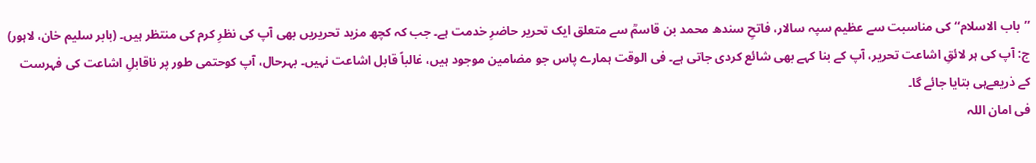’’باب الاسلام‘‘ کی مناسبت سے عظیم سپہ سالار، فاتحِ سندھ محمد بن قاسمؒ سے متعلق ایک تحریر حاضرِ خدمت ہے۔ جب کہ کچھ مزید تحریریں بھی آپ کی نظرِ کرم کی منتظر ہیں۔ (بابر سلیم خان، لاہور)
ج: آپ کی ہر لائقِ اشاعت تحریر، آپ کے بنا کہے بھی شائع کردی جاتی ہے۔ فی الوقت ہمارے پاس جو مضامین موجود ہیں، غالباً قابل اشاعت نہیں۔ بہرحال، آپ کوحتمی طور پر ناقابلِ اشاعت کی فہرست کے ذریعےہی بتایا جائے گا۔
فی امان اللہ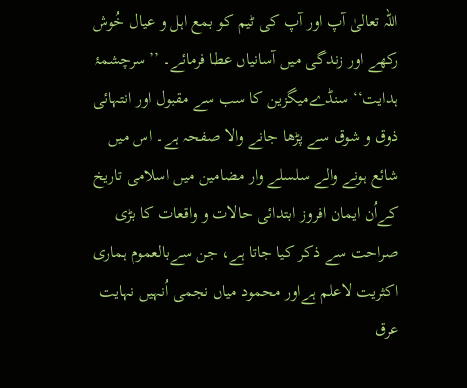اللہ تعالیٰ آپ اور آپ کی ٹیم کو بمع اہل و عیال خُوش رکھے اور زندگی میں آسانیاں عطا فرمائے۔ ’’سرچشمۂ ہدایت‘‘ سنڈےمیگزین کا سب سے مقبول اور انتہائی ذوق و شوق سے پڑھا جانے والا صفحہ ہے۔ اس میں شائع ہونے والے سلسلے وار مضامین میں اسلامی تاریخ کےاُن ایمان افروز ابتدائی حالات و واقعات کا بڑی صراحت سے ذکر کیا جاتا ہے، جن سےبالعموم ہماری اکثریت لاعلم ہےاور محمود میاں نجمی اُنہیں نہایت عرق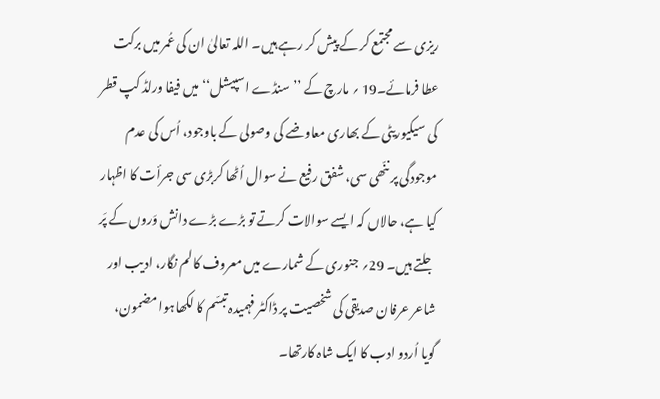ریزی سے مجتمع کر کے پیش کر رہے ہیں۔ اللہ تعالیٰ ان کی عُمر میں برکت عطا فرمائے۔19 ؍ مارچ کے ’’سنڈے اسپیشل‘‘ میں فیفا ورلڈ کپ قطر کی سیکیوریٹی کے بھاری معاوضے کی وصولی کے باوجود، اُس کی عدم موجودگی پر ننّھی سی، شفق رفیع نے سوال اُٹھا کربڑی سی جرأت کا اظہار کیا ہے، حالاں کہ ایسے سوالات کرتے تو بڑے بڑے دانش وَروں کے پَر جلتے ہیں۔ 29؍ جنوری کے شمارے میں معروف کالم نگار، ادیب اور شاعر عرفان صدیقی کی شخصیت پر ڈاکٹر فہمیدہ تبسّم کا لکھاہوا مضمون، گویا اُردو ادب کا ایک شاہ کارتھا۔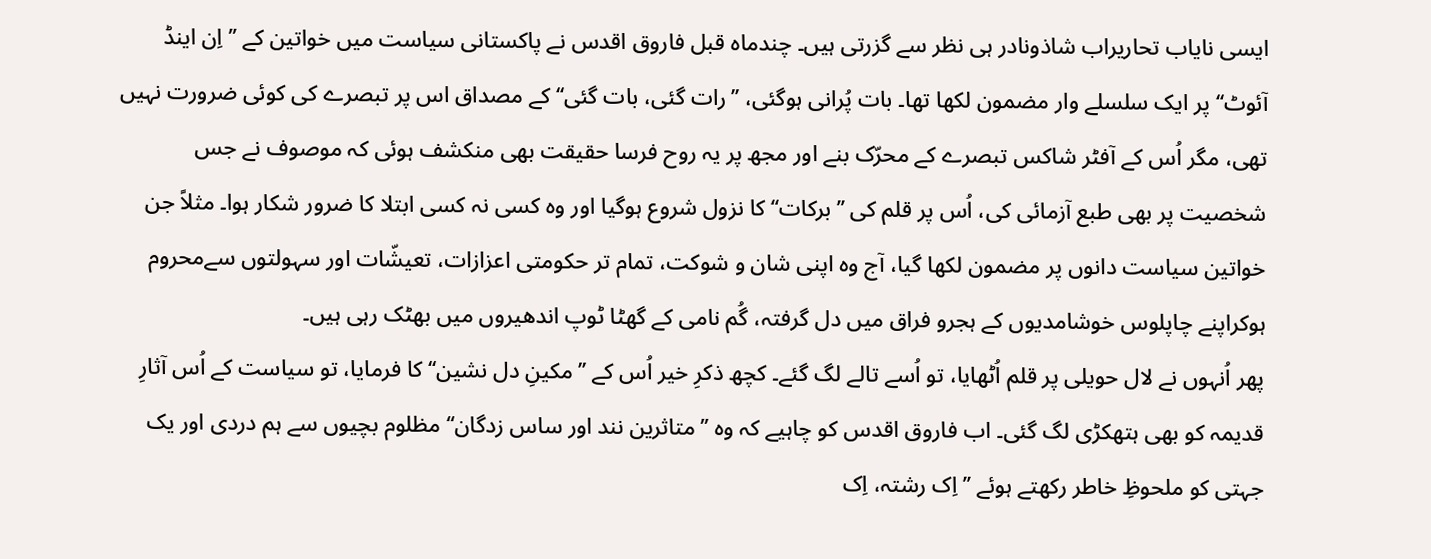ایسی نایاب تحاریراب شاذونادر ہی نظر سے گزرتی ہیں۔ چندماہ قبل فاروق اقدس نے پاکستانی سیاست میں خواتین کے ’’اِن اینڈ آئوٹ‘‘ پر ایک سلسلے وار مضمون لکھا تھا۔ بات پُرانی ہوگئی، ’’رات گئی، بات گئی‘‘ کے مصداق اس پر تبصرے کی کوئی ضرورت نہیں تھی، مگر اُس کے آفٹر شاکس تبصرے کے محرّک بنے اور مجھ پر یہ روح فرسا حقیقت بھی منکشف ہوئی کہ موصوف نے جس شخصیت پر بھی طبع آزمائی کی، اُس پر قلم کی ’’برکات‘‘ کا نزول شروع ہوگیا اور وہ کسی نہ کسی ابتلا کا ضرور شکار ہوا۔ مثلاً جن خواتین سیاست دانوں پر مضمون لکھا گیا، آج وہ اپنی شان و شوکت، تمام تر حکومتی اعزازات، تعیشّات اور سہولتوں سےمحروم ہوکراپنے چاپلوس خوشامدیوں کے ہجرو فراق میں دل گرفتہ، گُم نامی کے گھٹا ٹوپ اندھیروں میں بھٹک رہی ہیں۔
پھر اُنہوں نے لال حویلی پر قلم اُٹھایا، تو اُسے تالے لگ گئے۔ کچھ ذکرِ خیر اُس کے ’’مکینِ دل نشین‘‘ کا فرمایا، تو سیاست کے اُس آثارِ قدیمہ کو بھی ہتھکڑی لگ گئی۔ اب فاروق اقدس کو چاہیے کہ وہ ’’متاثرین نند اور ساس زدگان‘‘ مظلوم بچیوں سے ہم دردی اور یک جہتی کو ملحوظِ خاطر رکھتے ہوئے ’’اِک رشتہ، اِک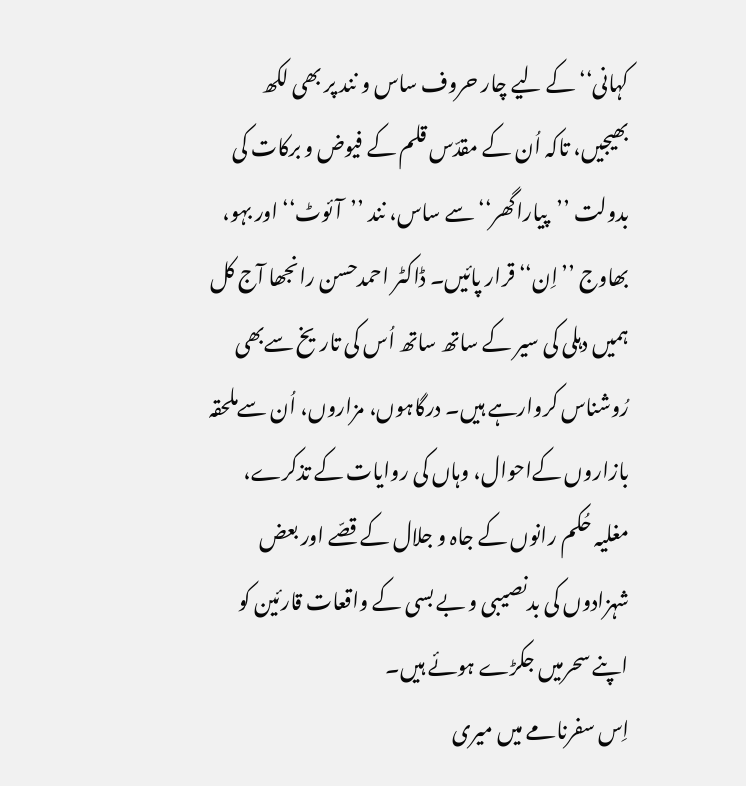کہانی‘‘ کے لیے چار حروف ساس و نند پر بھی لکھ بھیجیں، تاکہ اُن کے مقدّس قلم کے فیوض و برکات کی بدولت ’’پیاراگھر‘‘ سے ساس، نند ’’آئوٹ‘‘ اور بہو، بھاوج ’’اِن‘‘ قرار پائیں۔ ڈاکٹر احمدحسن رانجھا آج کل ہمیں دہلی کی سیر کے ساتھ ساتھ اُس کی تاریخ سےبھی رُوشناس کروارہے ہیں۔ درگاہوں، مزاروں، اُن سےملحقہ بازاروں کےاحوال، وہاں کی روایات کے تذکرے، مغلیہ حُکم رانوں کے جاہ و جلال کے قصّے اور بعض شہزادوں کی بدنصیبی و بے بسی کے واقعات قارئین کو اپنے سحرمیں جکڑے ہوئے ہیں۔
اِس سفرنامے میں میری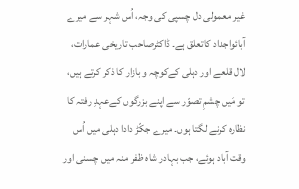غیر معمولی دل چسپی کی وجہ، اُس شہر سے میرے آبائواجداد کاتعلق ہے۔ ڈاکٹرصاحب تاریخی عمارات، لال قلعے اور دہلی کےکوچہ و بازار کا ذکر کرتے ہیں، تو مَیں چشمِ تصوّر سے اپنے بزرگوں کےعہدِ رفتہ کا نظارہ کرنے لگتا ہوں۔ میرے جکّڑ دادا دہلی میں اُس وقت آباد ہوئے، جب بہادر شاہ ظفر منہ میں چسنی اور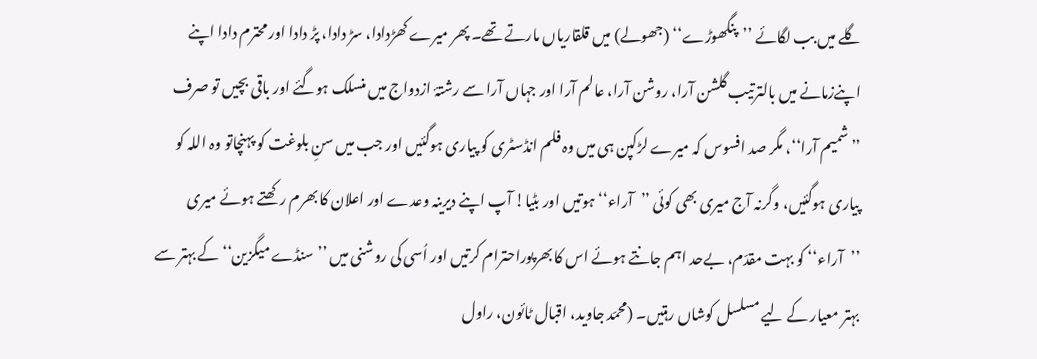گلے میں بب لگائے ’’پنگھوڑے‘‘ (جھولے) میں قلقاریاں مارتے تھے۔ پھر میرے کھڑدادا، سڑ دادا، پڑ دادا اور محترم دادا اپنے اپنےزمانے میں بالترتیب گلشن آرا، روشن آرا، عالم آرا اور جہاں آرا سے رشتۂ ازدواج میں منسلک ہوگئے اور باقی بچیں تو صرف ’’شمیم آرا‘‘، مگر صد افسوس کہ میرے لڑکپن ہی میں وہ فلم انڈسٹری کو پیاری ہوگئیں اور جب میں سنِ بلوغت کو پہنچاتو وہ اللہ کو پیاری ہوگئیں، وگرنہ آج میری بھی کوئی ’’آراء‘‘ ہوتیں اور بٹیا! آپ اپنے دیرینہ وعدے اور اعلان کا بھرم رکھتے ہوئے میری ’’آراء‘‘ کو بہت مقدّم، بےحد اہم جانتے ہوئے اس کا بھرپوراحترام کرتیں اور اُسی کی روشنی میں ’’سنڈے میگزین‘‘ کے بہتر سے بہتر معیار کے لیے مسلسل کوشاں رہتیں۔ (محمّد جاوید، اقبال ٹائون، راول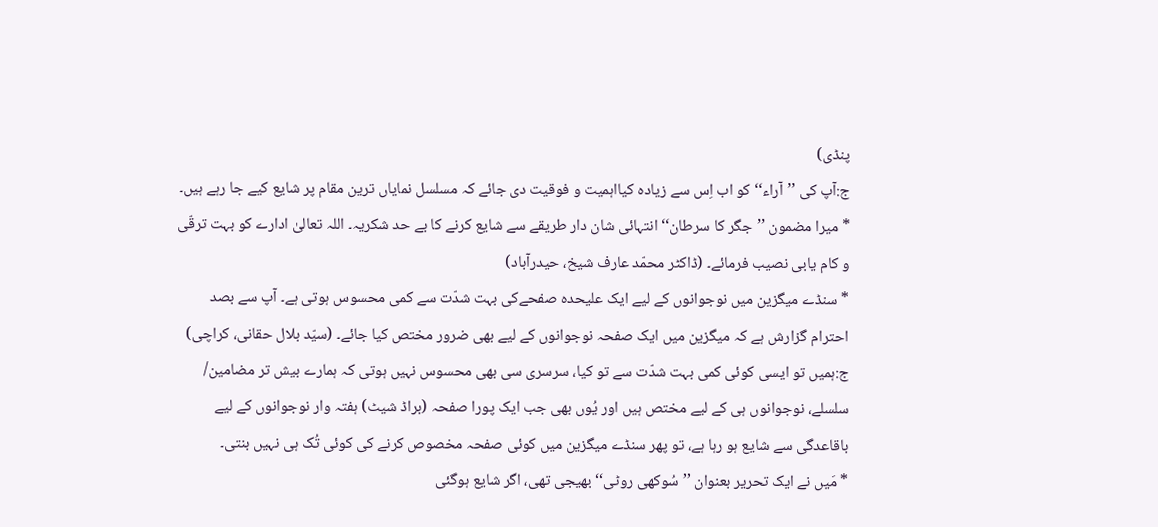پنڈی)
ج:آپ کی ’’آراء‘‘ کو اب اِس سے زیادہ کیااہمیت و فوقیت دی جائے کہ مسلسل نمایاں ترین مقام پر شایع کیے جا رہے ہیں۔
* میرا مضمون ’’جگر کا سرطان‘‘ انتہائی شان دار طریقے سے شایع کرنے کا بے حد شکریہ۔ اللہ تعالیٰ ادارے کو بہت ترقّی و کام یابی نصیب فرمائے۔ (ڈاکٹر محمّد عارف شیخ، حیدرآباد)
* سنڈے میگزین میں نوجوانوں کے لیے ایک علیحدہ صفحےکی بہت شدّت سے کمی محسوس ہوتی ہے۔ آپ سے بصد احترام گزارش ہے کہ میگزین میں ایک صفحہ نوجوانوں کے لیے بھی ضرور مختص کیا جائے۔ (سیّد بلال حقانی، کراچی)
ج:ہمیں تو ایسی کوئی کمی بہت شدّت سے تو کیا، سرسری سی بھی محسوس نہیں ہوتی کہ ہمارے بیش تر مضامین/ سلسلے، نوجوانوں ہی کے لیے مختص ہیں اور یُوں بھی جب ایک پورا صفحہ (براڈ شیٹ) ہفتہ وار نوجوانوں کے لیے باقاعدگی سے شایع ہو رہا ہے، تو پھر سنڈے میگزین میں کوئی صفحہ مخصوص کرنے کی کوئی تُک ہی نہیں بنتی۔
* مَیں نے ایک تحریر بعنوان ’’سُوکھی روٹی‘‘ بھیجی تھی، اگر شایع ہوگئی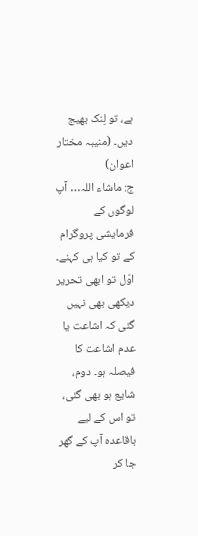ہے، تو لِنک بھیج دیں۔ (منیبہ مختار اعوان)
ج: ماشاء اللہ… آپ لوگوں کے فرمایشی پروگرام کے تو کیا ہی کہنے۔ اوّل تو ابھی تحریر دیکھی بھی نہیں گئی کہ اشاعت یا عدم اشاعت کا فیصلہ ہو۔ دوم، شایع ہو بھی گئی، تو اس کے لیے باقاعدہ آپ کے گھر جا کر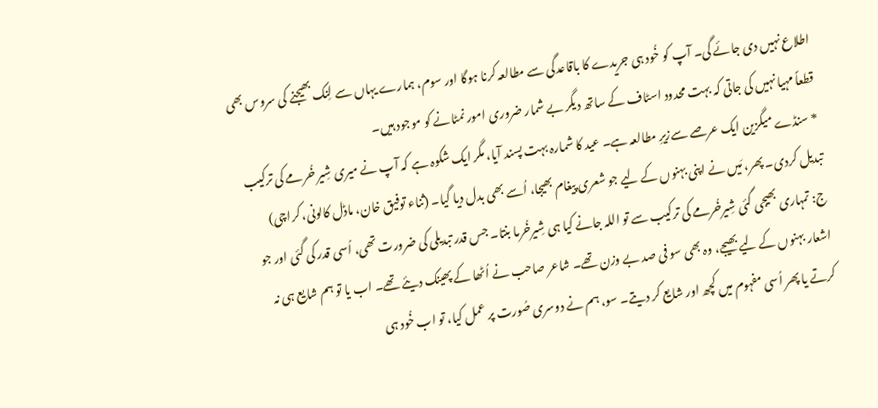اطلاع نہیں دی جائے گی۔ آپ کو خُود ہی جریدے کا باقاعدگی سے مطالعہ کرنا ہوگا اور سوم، ہمارے یہاں سے لِنک بھیجنے کی سروس بھی قطعاً مہیا نہیں کی جاتی کہ بہت محدود اسٹاف کے ساتھ دیگر بے شمار ضروری امور نمٹانے کو موجود ہیں۔
* سنڈے میگزین ایک عرصے سےزیرِ مطالعہ ہے۔ عید کا شمارہ بہت پسند آیا، مگر ایک شکوہ ہے کہ آپ نے میری شِیر خُرمے کی ترکیب تبدیل کردی۔ پھر، مَیں نے اپنی بہنوں کے لیے جو شعری پیغام بھیجا، اُسے بھی بدل دیا گیا۔ (ثناء توفیق خان، ماڈل کالونی، کراچی)
ج: تمہاری بھیجی گئی شِیرخُرمے کی ترکیب سے تو اللہ جانے کیا ہی شِیرخُرما بنتا۔ جس قدر تبدیلی کی ضرورت تھی، اُسی قدر کی گئی اور جو اشعار بہنوں کے لیے بھیجے، وہ بھی سو فی صد بے وزن تھے۔ شاعر صاحب نے اُٹھا کے پھینک دیئے تھے۔ اب یا تو ہم شایع ہی نہ کرتے یا پھر اُسی مفہوم میں کچھ اور شایع کر دیتے۔ سو، ہم نے دوسری صُورت پر عمل کیا، تو اب خُود ہی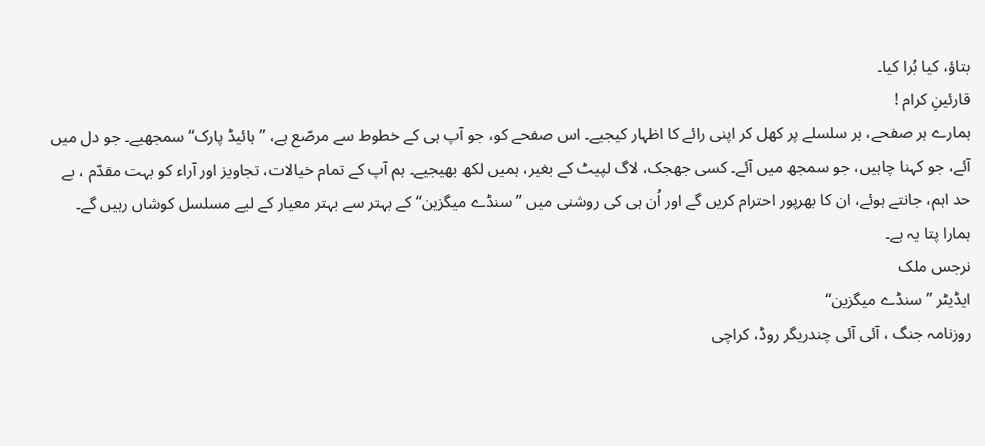بتاؤ، کیا بُرا کیا۔
قارئینِ کرام !
ہمارے ہر صفحے، ہر سلسلے پر کھل کر اپنی رائے کا اظہار کیجیے۔ اس صفحے کو، جو آپ ہی کے خطوط سے مرصّع ہے، ’’ہائیڈ پارک‘‘ سمجھیے۔ جو دل میں آئے، جو کہنا چاہیں، جو سمجھ میں آئے۔ کسی جھجک، لاگ لپیٹ کے بغیر، ہمیں لکھ بھیجیے۔ ہم آپ کے تمام خیالات، تجاویز اور آراء کو بہت مقدّم ، بے حد اہم، جانتے ہوئے، ان کا بھرپور احترام کریں گے اور اُن ہی کی روشنی میں ’’سنڈے میگزین‘‘ کے بہتر سے بہتر معیار کے لیے مسلسل کوشاں رہیں گے۔ ہمارا پتا یہ ہے۔
نرجس ملک
ایڈیٹر ’’ سنڈے میگزین‘‘
روزنامہ جنگ ، آئی آئی چندریگر روڈ، کراچی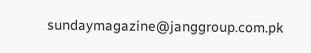sundaymagazine@janggroup.com.pk